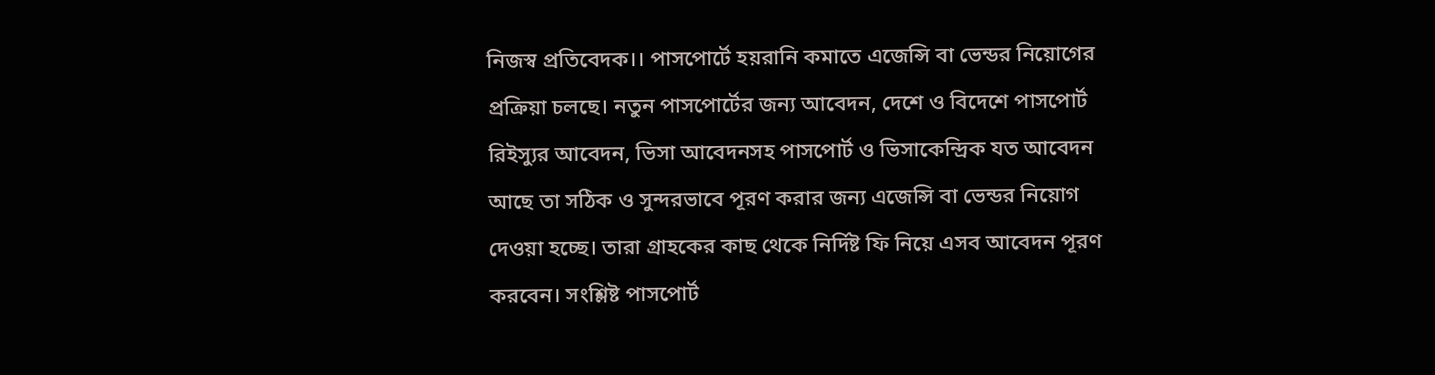নিজস্ব প্রতিবেদক।। পাসপোর্টে হয়রানি কমাতে এজেন্সি বা ভেন্ডর নিয়োগের প্রক্রিয়া চলছে। নতুন পাসপোর্টের জন্য আবেদন, দেশে ও বিদেশে পাসপোর্ট রিইস্যুর আবেদন, ভিসা আবেদনসহ পাসপোর্ট ও ভিসাকেন্দ্রিক যত আবেদন আছে তা সঠিক ও সুন্দরভাবে পূরণ করার জন্য এজেন্সি বা ভেন্ডর নিয়োগ দেওয়া হচ্ছে। তারা গ্রাহকের কাছ থেকে নির্দিষ্ট ফি নিয়ে এসব আবেদন পূরণ করবেন। সংশ্লিষ্ট পাসপোর্ট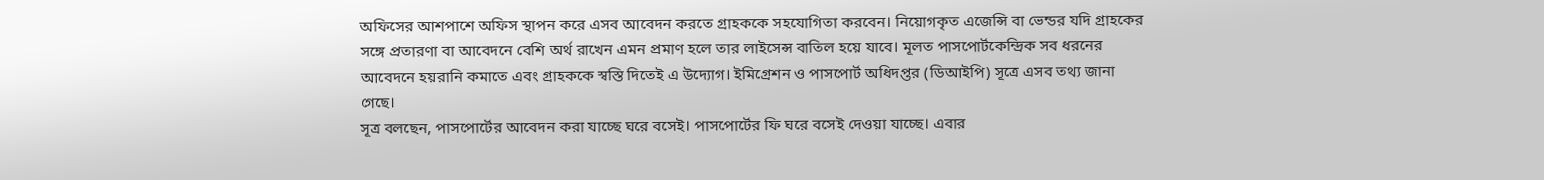অফিসের আশপাশে অফিস স্থাপন করে এসব আবেদন করতে গ্রাহককে সহযোগিতা করবেন। নিয়োগকৃত এজেন্সি বা ভেন্ডর যদি গ্রাহকের সঙ্গে প্রতারণা বা আবেদনে বেশি অর্থ রাখেন এমন প্রমাণ হলে তার লাইসেন্স বাতিল হয়ে যাবে। মূলত পাসপোর্টকেন্দ্রিক সব ধরনের আবেদনে হয়রানি কমাতে এবং গ্রাহককে স্বস্তি দিতেই এ উদ্যোগ। ইমিগ্রেশন ও পাসপোর্ট অধিদপ্তর (ডিআইপি) সূত্রে এসব তথ্য জানা গেছে।
সূত্র বলছেন, পাসপোর্টের আবেদন করা যাচ্ছে ঘরে বসেই। পাসপোর্টের ফি ঘরে বসেই দেওয়া যাচ্ছে। এবার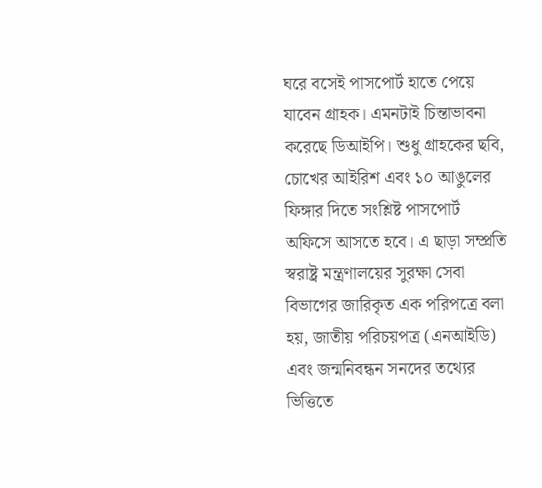ঘরে বসেই পাসপোর্ট হাতে পেয়ে যাবেন গ্রাহক। এমনটাই চিন্তাভাবনা করেছে ডিআইপি। শুধু গ্রাহকের ছবি, চোখের আইরিশ এবং ১০ আঙুলের ফিঙ্গার দিতে সংশ্লিষ্ট পাসপোর্ট অফিসে আসতে হবে। এ ছাড়া সম্প্রতি স্বরাষ্ট্র মন্ত্রণালয়ের সুরক্ষা সেবা বিভাগের জারিকৃত এক পরিপত্রে বলা হয়, জাতীয় পরিচয়পত্র (এনআইডি) এবং জন্মনিবন্ধন সনদের তথ্যের ভিত্তিতে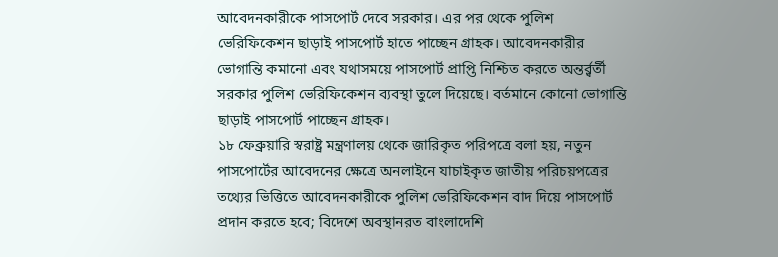আবেদনকারীকে পাসপোর্ট দেবে সরকার। এর পর থেকে পুলিশ ভেরিফিকেশন ছাড়াই পাসপোর্ট হাতে পাচ্ছেন গ্রাহক। আবেদনকারীর ভোগান্তি কমানো এবং যথাসময়ে পাসপোর্ট প্রাপ্তি নিশ্চিত করতে অন্তর্র্বর্তী সরকার পুলিশ ভেরিফিকেশন ব্যবস্থা তুলে দিয়েছে। বর্তমানে কোনো ভোগান্তি ছাড়াই পাসপোর্ট পাচ্ছেন গ্রাহক।
১৮ ফেব্রুয়ারি স্বরাষ্ট্র মন্ত্রণালয় থেকে জারিকৃত পরিপত্রে বলা হয়, নতুন পাসপোর্টের আবেদনের ক্ষেত্রে অনলাইনে যাচাইকৃত জাতীয় পরিচয়পত্রের তথ্যের ভিত্তিতে আবেদনকারীকে পুলিশ ভেরিফিকেশন বাদ দিয়ে পাসপোর্ট প্রদান করতে হবে; বিদেশে অবস্থানরত বাংলাদেশি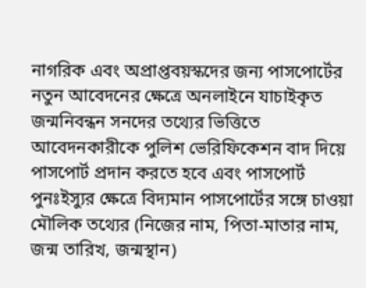নাগরিক এবং অপ্রাপ্তবয়স্কদের জন্য পাসপোর্টের নতুন আবেদনের ক্ষেত্রে অনলাইনে যাচাইকৃত জন্মনিবন্ধন সনদের তথ্যের ভিত্তিতে আবেদনকারীকে পুলিশ ভেরিফিকেশন বাদ দিয়ে পাসপোর্ট প্রদান করতে হবে এবং পাসপোর্ট পুনঃইস্যুর ক্ষেত্রে বিদ্যমান পাসপোর্টের সঙ্গে চাওয়া মৌলিক তথ্যের (নিজের নাম, পিতা-মাতার নাম, জন্ম তারিখ, জন্মস্থান)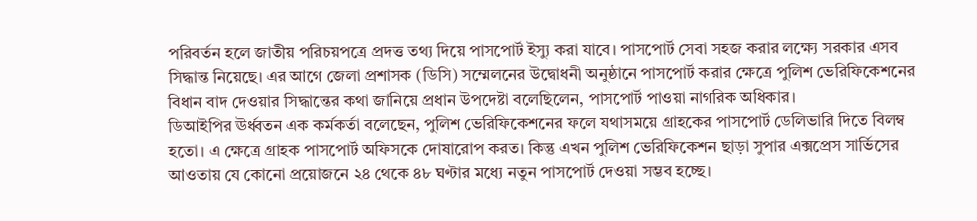পরিবর্তন হলে জাতীয় পরিচয়পত্রে প্রদত্ত তথ্য দিয়ে পাসপোর্ট ইস্যু করা যাবে। পাসপোর্ট সেবা সহজ করার লক্ষ্যে সরকার এসব সিদ্ধান্ত নিয়েছে। এর আগে জেলা প্রশাসক (ডিসি) সম্মেলনের উদ্বোধনী অনুষ্ঠানে পাসপোর্ট করার ক্ষেত্রে পুলিশ ভেরিফিকেশনের বিধান বাদ দেওয়ার সিদ্ধান্তের কথা জানিয়ে প্রধান উপদেষ্টা বলেছিলেন, পাসপোর্ট পাওয়া নাগরিক অধিকার।
ডিআইপির ঊর্ধ্বতন এক কর্মকর্তা বলেছেন, পুলিশ ভেরিফিকেশনের ফলে যথাসময়ে গ্রাহকের পাসপোর্ট ডেলিভারি দিতে বিলম্ব হতো। এ ক্ষেত্রে গ্রাহক পাসপোর্ট অফিসকে দোষারোপ করত। কিন্তু এখন পুলিশ ভেরিফিকেশন ছাড়া সুপার এক্সপ্রেস সার্ভিসের আওতায় যে কোনো প্রয়োজনে ২৪ থেকে ৪৮ ঘণ্টার মধ্যে নতুন পাসপোর্ট দেওয়া সম্ভব হচ্ছে।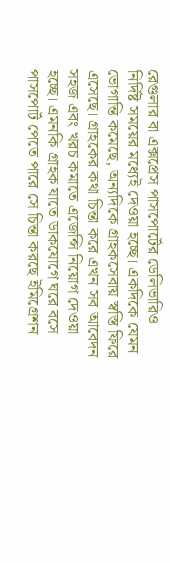রেগুলার বা এক্সপ্রেস পাসপোর্টের ডেলিভারিও নির্দিষ্ট সময়ের মধ্যেই দেওয়া হচ্ছে। একদিকে যেমন ভোগান্তি কমেছে, অন্যদিকে গ্রাহকসেবায় স্বস্তি ফিরে এসেছে। গ্রাহকের কথা চিন্তা করে এখন সব আবেদন সহজ এবং খরচ কমাতে এজেন্সি নিয়োগ দেওয়া হচ্ছে। এমনকি গ্রাহক যাতে ডাকযোগে ঘরে বসে পাসপোর্ট পেতে পারে সে চিন্তা করছে ইমিগ্রেশন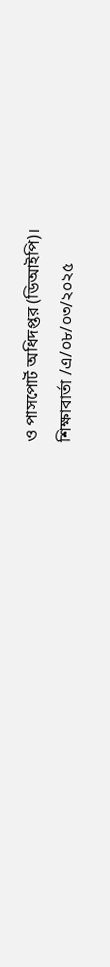ও পাসপোর্ট অধিদপ্তর (ডিআইপি)।
শিক্ষাবার্তা /এ/০৮/০৩/২০২৫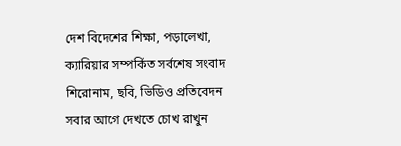দেশ বিদেশের শিক্ষা, পড়ালেখা, ক্যারিয়ার সম্পর্কিত সর্বশেষ সংবাদ শিরোনাম, ছবি, ভিডিও প্রতিবেদন সবার আগে দেখতে চোখ রাখুন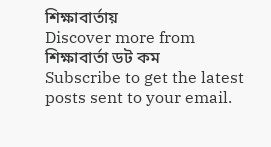শিক্ষাবার্তায়
Discover more from শিক্ষাবার্তা ডট কম
Subscribe to get the latest posts sent to your email.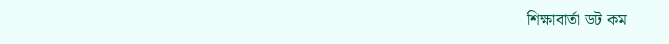শিক্ষাবার্তা ডট কম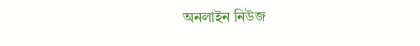অনলাইন নিউজ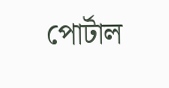পোর্টাল